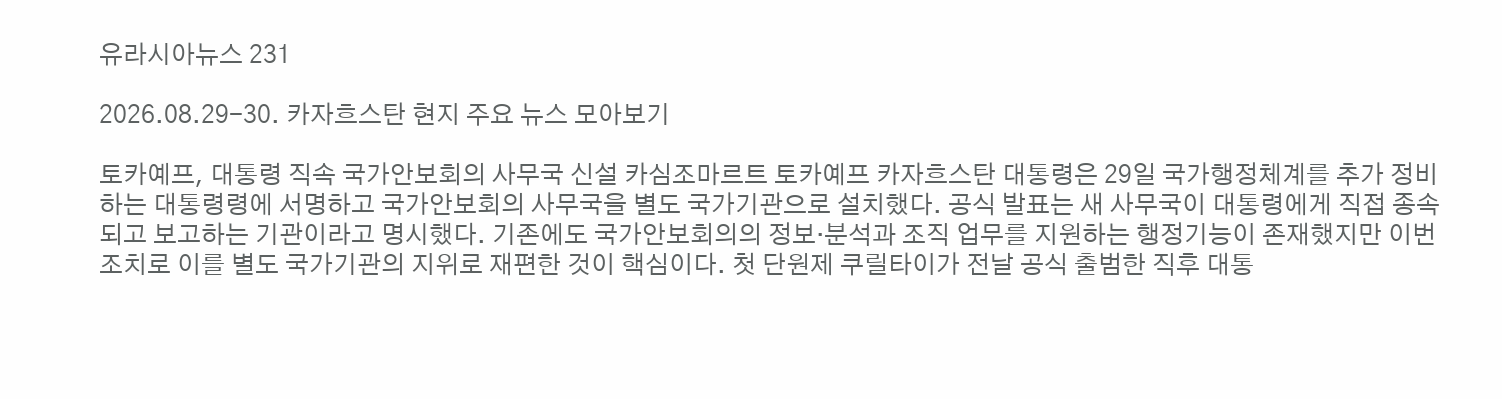유라시아뉴스 231

2026.08.29-30. 카자흐스탄 현지 주요 뉴스 모아보기

토카예프, 대통령 직속 국가안보회의 사무국 신설 카심조마르트 토카예프 카자흐스탄 대통령은 29일 국가행정체계를 추가 정비하는 대통령령에 서명하고 국가안보회의 사무국을 별도 국가기관으로 설치했다. 공식 발표는 새 사무국이 대통령에게 직접 종속되고 보고하는 기관이라고 명시했다. 기존에도 국가안보회의의 정보·분석과 조직 업무를 지원하는 행정기능이 존재했지만 이번 조치로 이를 별도 국가기관의 지위로 재편한 것이 핵심이다. 첫 단원제 쿠릴타이가 전날 공식 출범한 직후 대통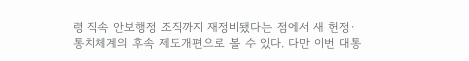령 직속 안보행정 조직까지 재정비됐다는 점에서 새 헌정·통치체계의 후속 제도개편으로 볼 수 있다. 다만 이번 대통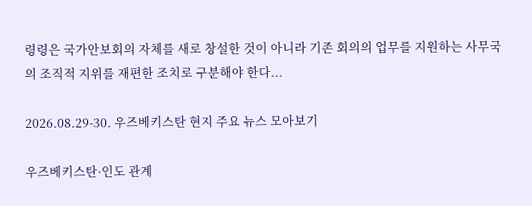령령은 국가안보회의 자체를 새로 창설한 것이 아니라 기존 회의의 업무를 지원하는 사무국의 조직적 지위를 재편한 조치로 구분해야 한다...

2026.08.29-30. 우즈베키스탄 현지 주요 뉴스 모아보기

우즈베키스탄·인도 관계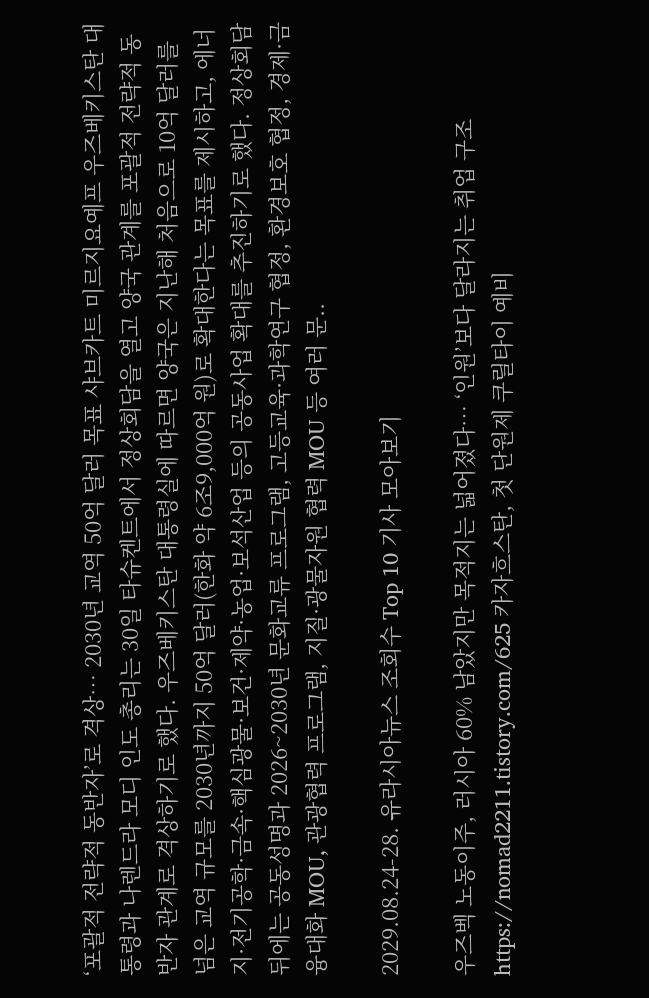‘포괄적 전략적 동반자’로 격상… 2030년 교역 50억 달러 목표 샤브카트 미르지요예프 우즈베키스탄 대통령과 나렌드라 모디 인도 총리는 30일 타슈켄트에서 정상회담을 열고 양국 관계를 포괄적 전략적 동반자 관계로 격상하기로 했다. 우즈베키스탄 대통령실에 따르면 양국은 지난해 처음으로 10억 달러를 넘은 교역 규모를 2030년까지 50억 달러(한화 약 6조9,000억 원)로 확대한다는 목표를 제시하고, 에너지·전기공학·금속·핵심광물·보건·제약·농업·보석산업 등의 공동사업 확대를 추진하기로 했다. 정상회담 뒤에는 공동성명과 2026~2030년 문화교류 프로그램, 고등교육·과학연구 협정, 환경보호 협정, 경제·금융대화 MOU, 관광협력 프로그램, 지질·광물자원 협력 MOU 등 여러 문..

2029.08.24-28. 유라시아뉴스 조회수 Top 10 기사 모아보기

우즈벡 노동이주, 러시아 60% 남았지만 목적지는 넓어졌다… ‘인원’보다 달라지는 취업 구조https://nomad2211.tistory.com/625 카자흐스탄, 첫 단원제 쿠릴타이 예비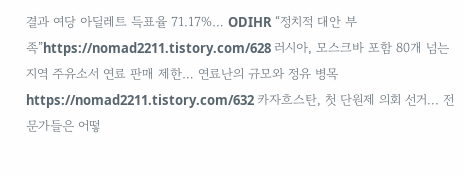결과 여당 아딜레트 득표율 71.17%… ODIHR “정치적 대안 부족”https://nomad2211.tistory.com/628 러시아, 모스크바 포함 80개 넘는 지역 주유소서 연료 판매 제한… 연료난의 규모와 정유 병목https://nomad2211.tistory.com/632 카자흐스탄, 첫 단원제 의회 선거... 전문가들은 어떻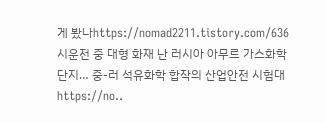게 봤나https://nomad2211.tistory.com/636 시운전 중 대형 화재 난 러시아 아무르 가스화학단지… 중-러 석유화학 합작의 산업안전 시험대https://no..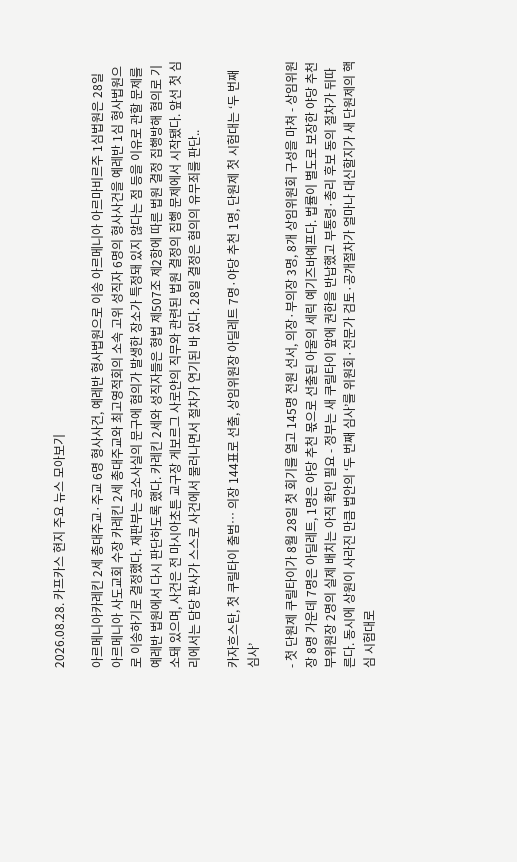2026.08.28. 카프카스 현지 주요 뉴스 모아보기

아르메니아카레킨 2세 총대주교·주교 6명 형사사건, 예레반 형사법원으로 이송 아르메니아 아르마비르주 1심법원은 28일 아르메니아 사도교회 수장 카레킨 2세 총대주교와 최고영적회의 소속 고위 성직자 6명의 형사사건을 예레반 1심 형사법원으로 이송하기로 결정했다. 재판부는 공소사실의 문구에 혐의가 발생한 장소가 특정돼 있지 않다는 점 등을 이유로 관할 문제를 예레반 법원에서 다시 판단하도록 했다. 카레킨 2세와 성직자들은 형법 제507조 제2항에 따른 법원 결정 집행방해 혐의로 기소돼 있으며, 사건은 전 마시아초튼 교구장 게보르그 사로얀의 직무와 관련된 법원 결정의 집행 문제에서 시작됐다. 앞선 첫 심리에서는 담당 판사가 스스로 사건에서 물러나면서 절차가 연기된 바 있다. 28일 결정은 혐의의 유무죄를 판단..

카자흐스탄, 첫 쿠릴타이 출범… 의장 144표로 선출, 상임위원장 아딜레트 7명·야당 추천 1명, 단원제 첫 시험대는 ‘두 번째 심사’

- 첫 단원제 쿠릴타이가 8월 28일 첫 회기를 열고 145명 전원 선서, 의장·부의장 3명, 8개 상임위원회 구성을 마쳐 - 상임위원장 8명 가운데 7명은 아딜레트, 1명은 야당 추천 몫으로 선출된 아울의 세릭 예기즈바예프다. 법률이 별도로 보장한 야당 추천 부위원장 2명의 실제 배치는 아직 확인 필요 - 정부는 새 쿠릴타이 앞에 권한을 반납했고 부통령·총리 후보 동의 절차가 뒤따른다. 동시에 상원이 사라진 만큼 법안의 ‘두 번째 심사’를 위원회·전문가 검토·공개절차가 얼마나 대신할지가 새 단원제의 핵심 시험대로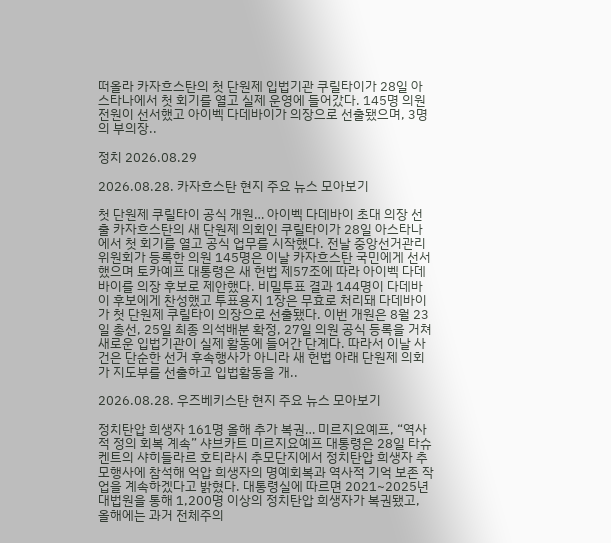떠올라 카자흐스탄의 첫 단원제 입법기관 쿠릴타이가 28일 아스타나에서 첫 회기를 열고 실제 운영에 들어갔다. 145명 의원 전원이 선서했고 아이벡 다데바이가 의장으로 선출됐으며, 3명의 부의장..

정치 2026.08.29

2026.08.28. 카자흐스탄 현지 주요 뉴스 모아보기

첫 단원제 쿠릴타이 공식 개원… 아이벡 다데바이 초대 의장 선출 카자흐스탄의 새 단원제 의회인 쿠릴타이가 28일 아스타나에서 첫 회기를 열고 공식 업무를 시작했다. 전날 중앙선거관리위원회가 등록한 의원 145명은 이날 카자흐스탄 국민에게 선서했으며 토카예프 대통령은 새 헌법 제57조에 따라 아이벡 다데바이를 의장 후보로 제안했다. 비밀투표 결과 144명이 다데바이 후보에게 찬성했고 투표용지 1장은 무효로 처리돼 다데바이가 첫 단원제 쿠릴타이 의장으로 선출됐다. 이번 개원은 8월 23일 총선, 25일 최종 의석배분 확정, 27일 의원 공식 등록을 거쳐 새로운 입법기관이 실제 활동에 들어간 단계다. 따라서 이날 사건은 단순한 선거 후속행사가 아니라 새 헌법 아래 단원제 의회가 지도부를 선출하고 입법활동을 개..

2026.08.28. 우즈베키스탄 현지 주요 뉴스 모아보기

정치탄압 희생자 161명 올해 추가 복권… 미르지요예프, “역사적 정의 회복 계속” 샤브카트 미르지요예프 대통령은 28일 타슈켄트의 샤히들라르 호티라시 추모단지에서 정치탄압 희생자 추모행사에 참석해 억압 희생자의 명예회복과 역사적 기억 보존 작업을 계속하겠다고 밝혔다. 대통령실에 따르면 2021~2025년 대법원을 통해 1,200명 이상의 정치탄압 희생자가 복권됐고, 올해에는 과거 전체주의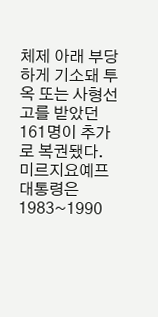체제 아래 부당하게 기소돼 투옥 또는 사형선고를 받았던 161명이 추가로 복권됐다. 미르지요예프 대통령은 1983~1990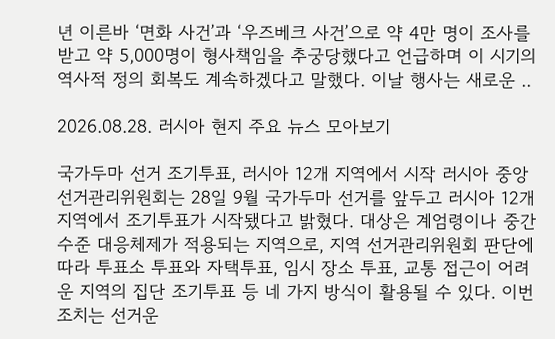년 이른바 ‘면화 사건’과 ‘우즈베크 사건’으로 약 4만 명이 조사를 받고 약 5,000명이 형사책임을 추궁당했다고 언급하며 이 시기의 역사적 정의 회복도 계속하겠다고 말했다. 이날 행사는 새로운 ..

2026.08.28. 러시아 현지 주요 뉴스 모아보기

국가두마 선거 조기투표, 러시아 12개 지역에서 시작 러시아 중앙선거관리위원회는 28일 9월 국가두마 선거를 앞두고 러시아 12개 지역에서 조기투표가 시작됐다고 밝혔다. 대상은 계엄령이나 중간 수준 대응체제가 적용되는 지역으로, 지역 선거관리위원회 판단에 따라 투표소 투표와 자택투표, 임시 장소 투표, 교통 접근이 어려운 지역의 집단 조기투표 등 네 가지 방식이 활용될 수 있다. 이번 조치는 선거운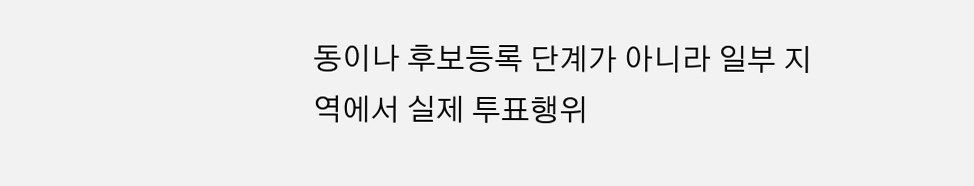동이나 후보등록 단계가 아니라 일부 지역에서 실제 투표행위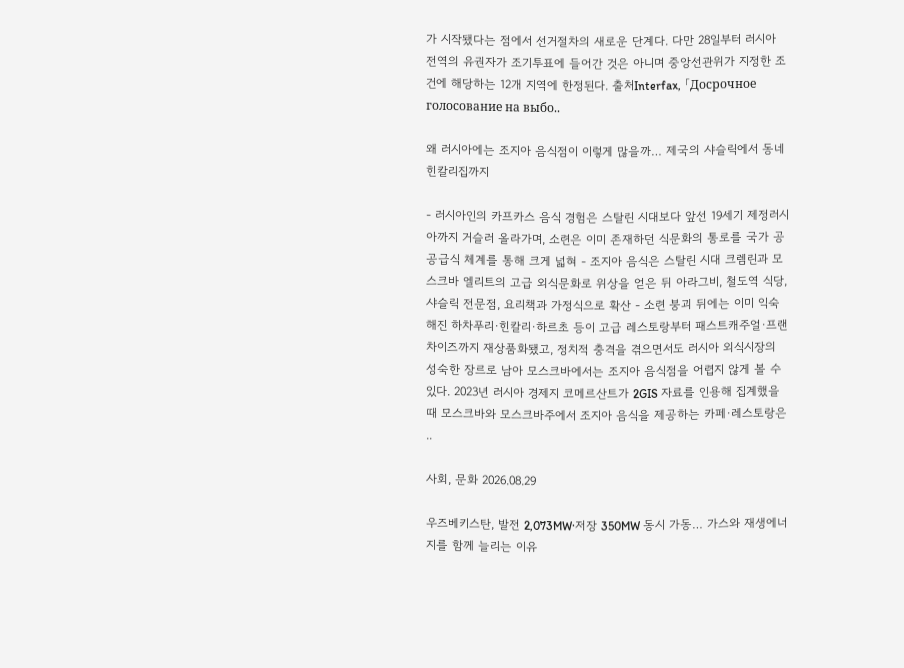가 시작됐다는 점에서 선거절차의 새로운 단계다. 다만 28일부터 러시아 전역의 유권자가 조기투표에 들어간 것은 아니며 중앙선관위가 지정한 조건에 해당하는 12개 지역에 한정된다. 출처Interfax, 「Досрочное голосование на выбо..

왜 러시아에는 조지아 음식점이 이렇게 많을까… 제국의 샤슬릭에서 동네 힌칼리집까지

- 러시아인의 카프카스 음식 경험은 스탈린 시대보다 앞선 19세기 제정러시아까지 거슬러 올라가며, 소련은 이미 존재하던 식문화의 통로를 국가 공공급식 체계를 통해 크게 넓혀 - 조지아 음식은 스탈린 시대 크렘린과 모스크바 엘리트의 고급 외식문화로 위상을 얻은 뒤 아라그비, 철도역 식당, 샤슬릭 전문점, 요리책과 가정식으로 확산 - 소련 붕괴 뒤에는 이미 익숙해진 하차푸리·힌칼리·하르초 등이 고급 레스토랑부터 패스트캐주얼·프랜차이즈까지 재상품화됐고, 정치적 충격을 겪으면서도 러시아 외식시장의 성숙한 장르로 남아 모스크바에서는 조지아 음식점을 어렵지 않게 볼 수 있다. 2023년 러시아 경제지 코메르산트가 2GIS 자료를 인용해 집계했을 때 모스크바와 모스크바주에서 조지아 음식을 제공하는 카페·레스토랑은 ..

사회, 문화 2026.08.29

우즈베키스탄, 발전 2,073MW·저장 350MW 동시 가동… 가스와 재생에너지를 함께 늘리는 이유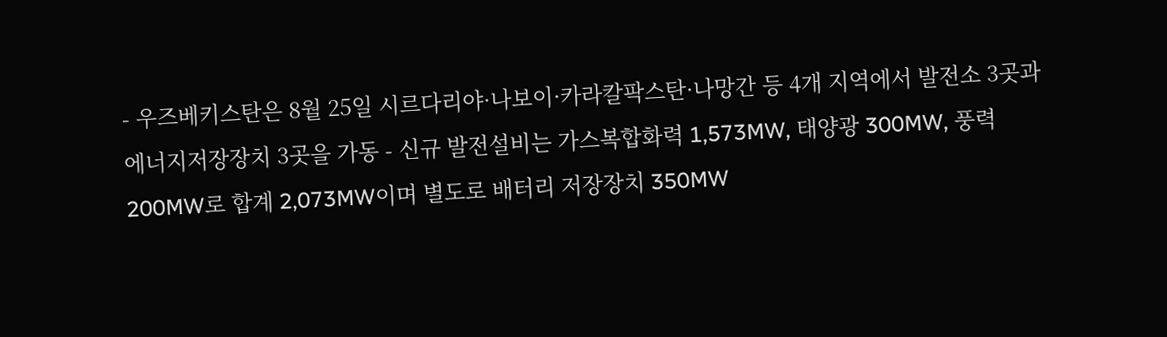- 우즈베키스탄은 8월 25일 시르다리야·나보이·카라칼팍스탄·나망간 등 4개 지역에서 발전소 3곳과 에너지저장장치 3곳을 가동 - 신규 발전설비는 가스복합화력 1,573MW, 태양광 300MW, 풍력 200MW로 합계 2,073MW이며 별도로 배터리 저장장치 350MW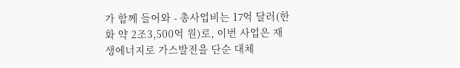가 함께 들어와 - 총사업비는 17억 달러(한화 약 2조3,500억 원)로, 이번 사업은 재생에너지로 가스발전을 단순 대체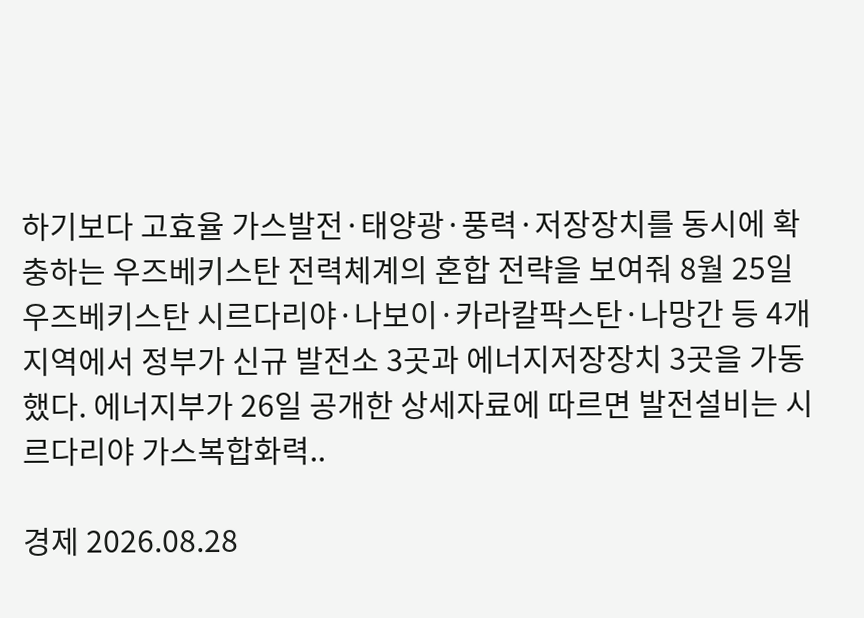하기보다 고효율 가스발전·태양광·풍력·저장장치를 동시에 확충하는 우즈베키스탄 전력체계의 혼합 전략을 보여줘 8월 25일 우즈베키스탄 시르다리야·나보이·카라칼팍스탄·나망간 등 4개 지역에서 정부가 신규 발전소 3곳과 에너지저장장치 3곳을 가동했다. 에너지부가 26일 공개한 상세자료에 따르면 발전설비는 시르다리야 가스복합화력..

경제 2026.08.28